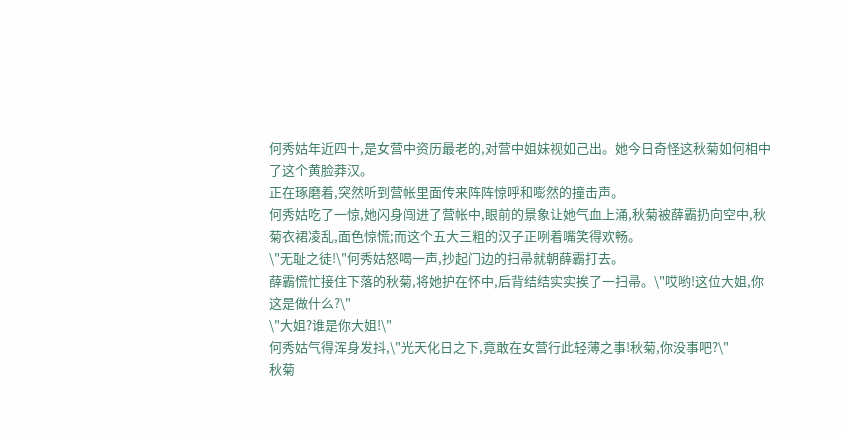何秀姑年近四十,是女营中资历最老的,对营中姐妹视如己出。她今日奇怪这秋菊如何相中了这个黄脸莽汉。
正在琢磨着,突然听到营帐里面传来阵阵惊呼和嘭然的撞击声。
何秀姑吃了一惊,她闪身闯进了营帐中,眼前的景象让她气血上涌,秋菊被薛霸扔向空中,秋菊衣裙凌乱,面色惊慌;而这个五大三粗的汉子正咧着嘴笑得欢畅。
\"无耻之徒!\"何秀姑怒喝一声,抄起门边的扫帚就朝薛霸打去。
薛霸慌忙接住下落的秋菊,将她护在怀中,后背结结实实挨了一扫帚。\"哎哟!这位大姐,你这是做什么?\"
\"大姐?谁是你大姐!\"
何秀姑气得浑身发抖,\"光天化日之下,竟敢在女营行此轻薄之事!秋菊,你没事吧?\"
秋菊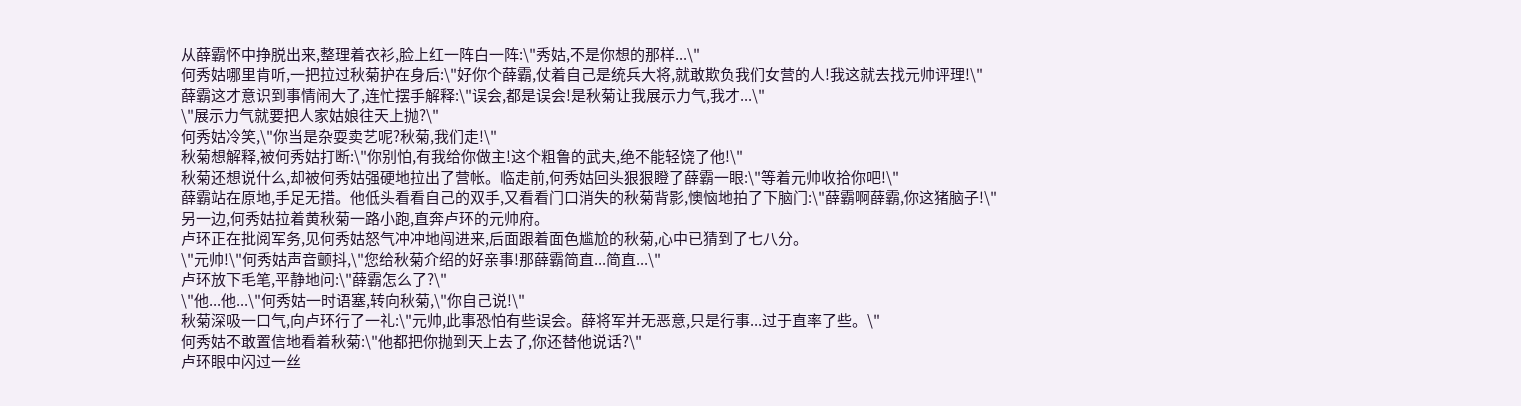从薛霸怀中挣脱出来,整理着衣衫,脸上红一阵白一阵:\"秀姑,不是你想的那样...\"
何秀姑哪里肯听,一把拉过秋菊护在身后:\"好你个薛霸,仗着自己是统兵大将,就敢欺负我们女营的人!我这就去找元帅评理!\"
薛霸这才意识到事情闹大了,连忙摆手解释:\"误会,都是误会!是秋菊让我展示力气,我才...\"
\"展示力气就要把人家姑娘往天上抛?\"
何秀姑冷笑,\"你当是杂耍卖艺呢?秋菊,我们走!\"
秋菊想解释,被何秀姑打断:\"你别怕,有我给你做主!这个粗鲁的武夫,绝不能轻饶了他!\"
秋菊还想说什么,却被何秀姑强硬地拉出了营帐。临走前,何秀姑回头狠狠瞪了薛霸一眼:\"等着元帅收拾你吧!\"
薛霸站在原地,手足无措。他低头看看自己的双手,又看看门口消失的秋菊背影,懊恼地拍了下脑门:\"薛霸啊薛霸,你这猪脑子!\"
另一边,何秀姑拉着黄秋菊一路小跑,直奔卢环的元帅府。
卢环正在批阅军务,见何秀姑怒气冲冲地闯进来,后面跟着面色尴尬的秋菊,心中已猜到了七八分。
\"元帅!\"何秀姑声音颤抖,\"您给秋菊介绍的好亲事!那薛霸简直...简直...\"
卢环放下毛笔,平静地问:\"薛霸怎么了?\"
\"他...他...\"何秀姑一时语塞,转向秋菊,\"你自己说!\"
秋菊深吸一口气,向卢环行了一礼:\"元帅,此事恐怕有些误会。薛将军并无恶意,只是行事...过于直率了些。\"
何秀姑不敢置信地看着秋菊:\"他都把你抛到天上去了,你还替他说话?\"
卢环眼中闪过一丝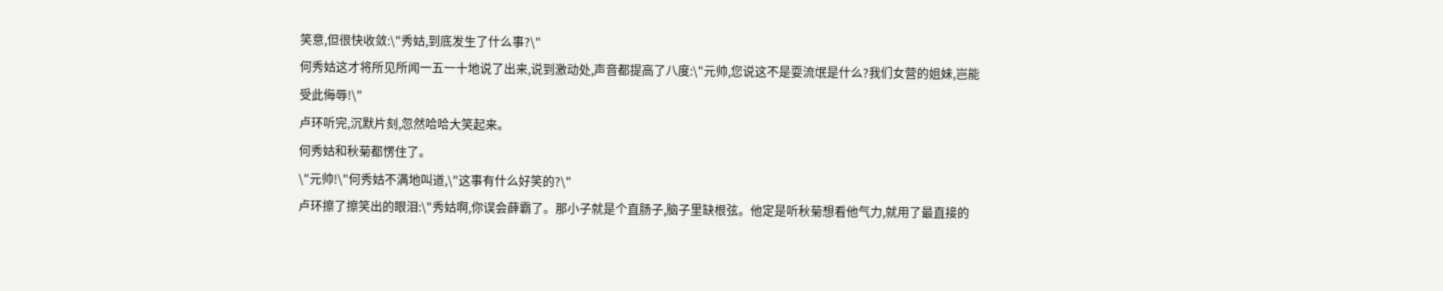笑意,但很快收敛:\"秀姑,到底发生了什么事?\"
何秀姑这才将所见所闻一五一十地说了出来,说到激动处,声音都提高了八度:\"元帅,您说这不是耍流氓是什么?我们女营的姐妹,岂能受此侮辱!\"
卢环听完,沉默片刻,忽然哈哈大笑起来。
何秀姑和秋菊都愣住了。
\"元帅!\"何秀姑不满地叫道,\"这事有什么好笑的?\"
卢环擦了擦笑出的眼泪:\"秀姑啊,你误会薛霸了。那小子就是个直肠子,脑子里缺根弦。他定是听秋菊想看他气力,就用了最直接的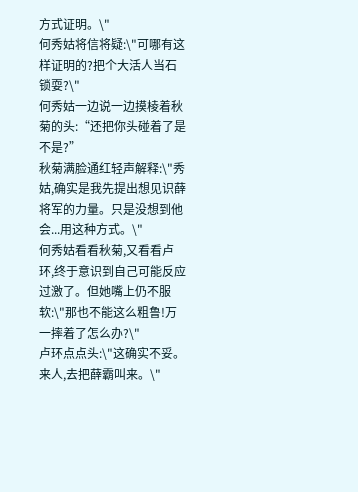方式证明。\"
何秀姑将信将疑:\"可哪有这样证明的?把个大活人当石锁耍?\"
何秀姑一边说一边摸棱着秋菊的头:“还把你头碰着了是不是?”
秋菊满脸通红轻声解释:\"秀姑,确实是我先提出想见识薛将军的力量。只是没想到他会...用这种方式。\"
何秀姑看看秋菊,又看看卢环,终于意识到自己可能反应过激了。但她嘴上仍不服软:\"那也不能这么粗鲁!万一摔着了怎么办?\"
卢环点点头:\"这确实不妥。来人,去把薛霸叫来。\"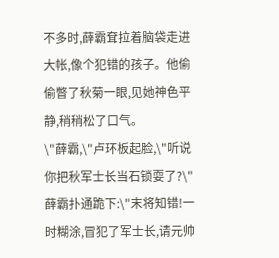不多时,薛霸耷拉着脑袋走进大帐,像个犯错的孩子。他偷偷瞥了秋菊一眼,见她神色平静,稍稍松了口气。
\"薛霸,\"卢环板起脸,\"听说你把秋军士长当石锁耍了?\"
薛霸扑通跪下:\"末将知错!一时糊涂,冒犯了军士长,请元帅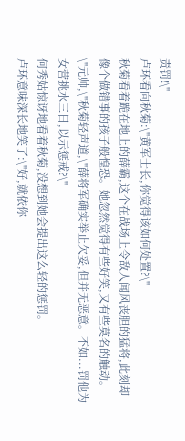责罚!\"
卢环看向秋菊:\"黄军士长,你觉得该如何处置?\"
秋菊看着跪在地上的薛霸,这个在战场上令敌人闻风丧胆的猛将,此刻却像个做错事的孩子般惶恐。她忽然觉得有些好笑,又有些莫名的触动。
\"元帅,\"秋菊轻声道,\"薛将军确实举止欠妥,但并无恶意。不如...罚他为女营挑水三日,以示惩戒?\"
何秀姑惊讶地看着秋菊,没想到她会提出这么轻的惩罚。
卢环意味深长地笑了:\"好,就依你